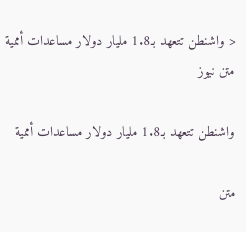< واشنطن تتعهد بـ1.8 مليار دولار مساعدات أممية
متن نيوز

واشنطن تتعهد بـ1.8 مليار دولار مساعدات أممية

متن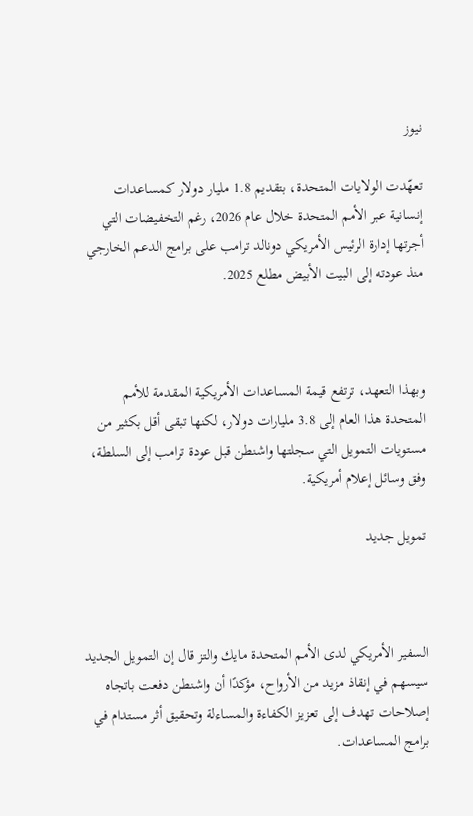نيوز

تعهّدت الولايات المتحدة، بتقديم 1.8 مليار دولار كمساعدات إنسانية عبر الأمم المتحدة خلال عام 2026، رغم التخفيضات التي أجرتها إدارة الرئيس الأمريكي دونالد ترامب على برامج الدعم الخارجي منذ عودته إلى البيت الأبيض مطلع 2025.



وبهذا التعهد، ترتفع قيمة المساعدات الأمريكية المقدمة للأمم المتحدة هذا العام إلى 3.8 مليارات دولار، لكنها تبقى أقل بكثير من مستويات التمويل التي سجلتها واشنطن قبل عودة ترامب إلى السلطة، وفق وسائل إعلام أمريكية.

تمويل جديد



السفير الأمريكي لدى الأمم المتحدة مايك والتز قال إن التمويل الجديد سيسهم في إنقاذ مزيد من الأرواح، مؤكدًا أن واشنطن دفعت باتجاه إصلاحات تهدف إلى تعزيز الكفاءة والمساءلة وتحقيق أثر مستدام في برامج المساعدات.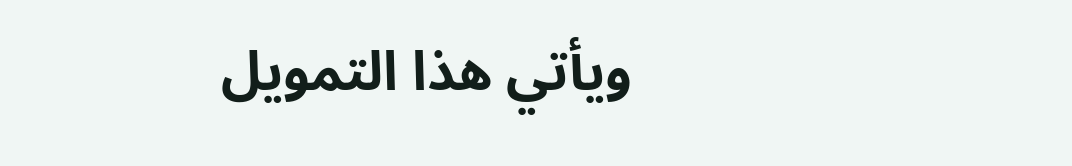ويأتي هذا التمويل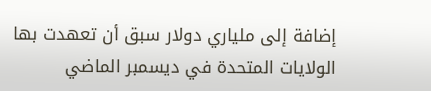إضافة إلى ملياري دولار سبق أن تعهدت بها الولايات المتحدة في ديسمبر الماضي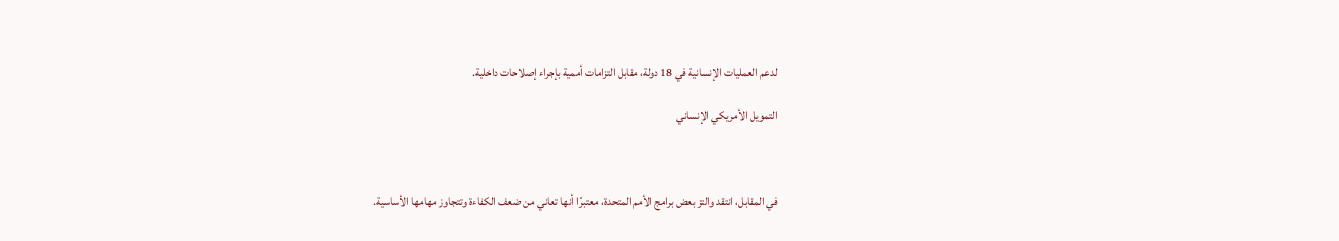لدعم العمليات الإنسانية في 18 دولة، مقابل التزامات أممية بإجراء إصلاحات داخلية.

التمويل الأمريكي الإنساني



في المقابل، انتقد والتز بعض برامج الأمم المتحدة، معتبرًا أنها تعاني من ضعف الكفاءة وتتجاوز مهامها الأساسية.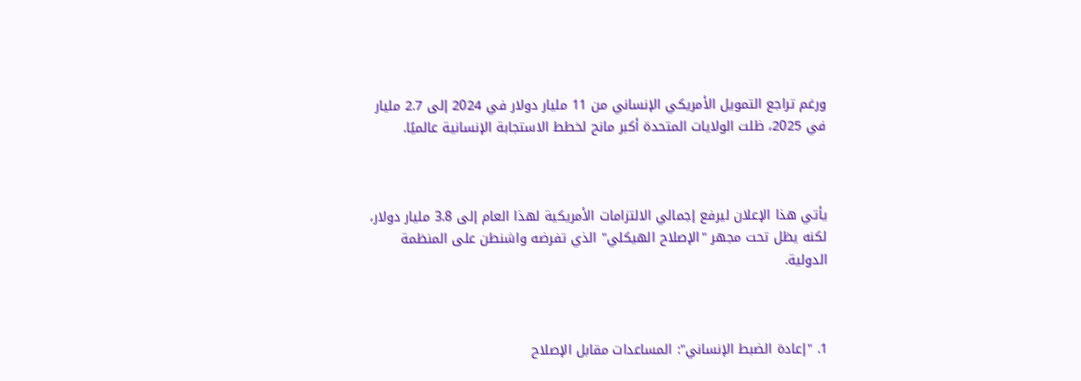ورغم تراجع التمويل الأمريكي الإنساني من 11 مليار دولار في 2024 إلى 2.7 مليار في 2025، ظلت الولايات المتحدة أكبر مانح لخطط الاستجابة الإنسانية عالميًا.



يأتي هذا الإعلان ليرفع إجمالي الالتزامات الأمريكية لهذا العام إلى 3.8 مليار دولار، لكنه يظل تحت مجهر "الإصلاح الهيكلي" الذي تفرضه واشنطن على المنظمة الدولية.



1. "إعادة الضبط الإنساني": المساعدات مقابل الإصلاح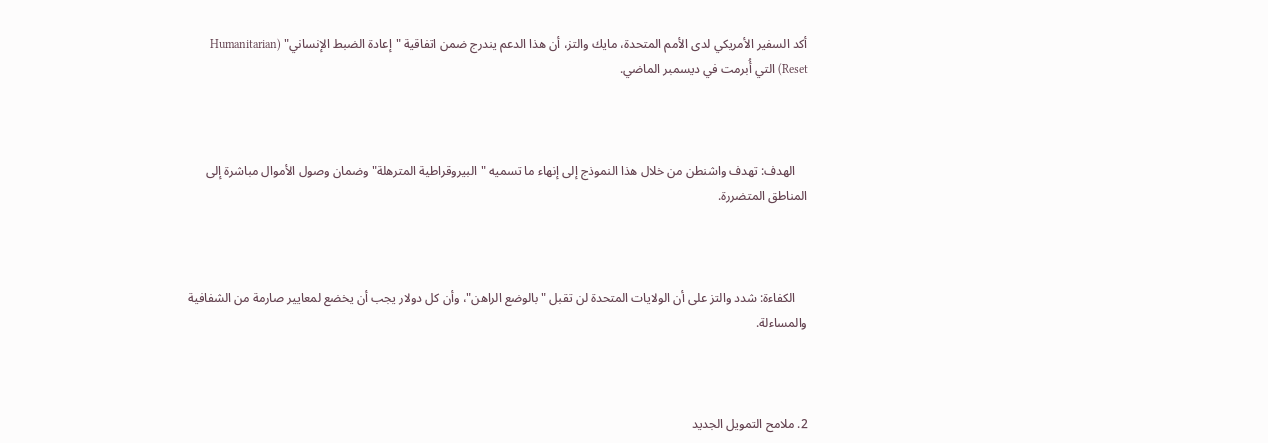أكد السفير الأمريكي لدى الأمم المتحدة، مايك والتز، أن هذا الدعم يندرج ضمن اتفاقية "إعادة الضبط الإنساني" (Humanitarian Reset) التي أُبرمت في ديسمبر الماضي.



    الهدف: تهدف واشنطن من خلال هذا النموذج إلى إنهاء ما تسميه "البيروقراطية المترهلة" وضمان وصول الأموال مباشرة إلى المناطق المتضررة.



    الكفاءة: شدد والتز على أن الولايات المتحدة لن تقبل "بالوضع الراهن"، وأن كل دولار يجب أن يخضع لمعايير صارمة من الشفافية والمساءلة.



2. ملامح التمويل الجديد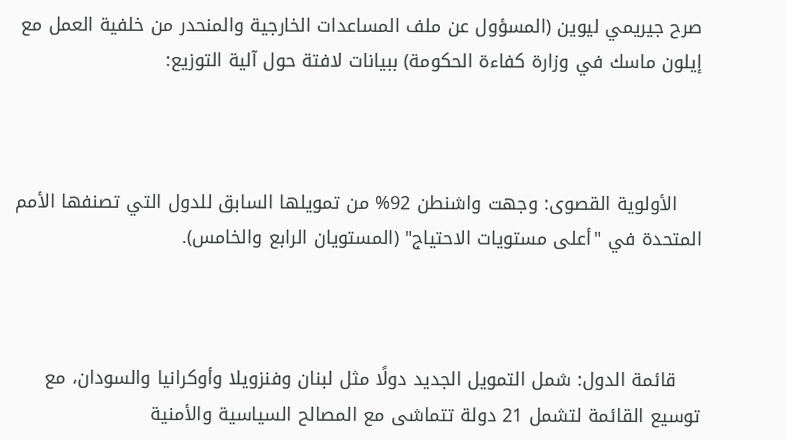صرح جيريمي ليوين (المسؤول عن ملف المساعدات الخارجية والمنحدر من خلفية العمل مع إيلون ماسك في وزارة كفاءة الحكومة) ببيانات لافتة حول آلية التوزيع:



    الأولوية القصوى: وجهت واشنطن 92% من تمويلها السابق للدول التي تصنفها الأمم المتحدة في "أعلى مستويات الاحتياج" (المستويان الرابع والخامس).



    قائمة الدول: شمل التمويل الجديد دولًا مثل لبنان وفنزويلا وأوكرانيا والسودان، مع توسيع القائمة لتشمل 21 دولة تتماشى مع المصالح السياسية والأمنية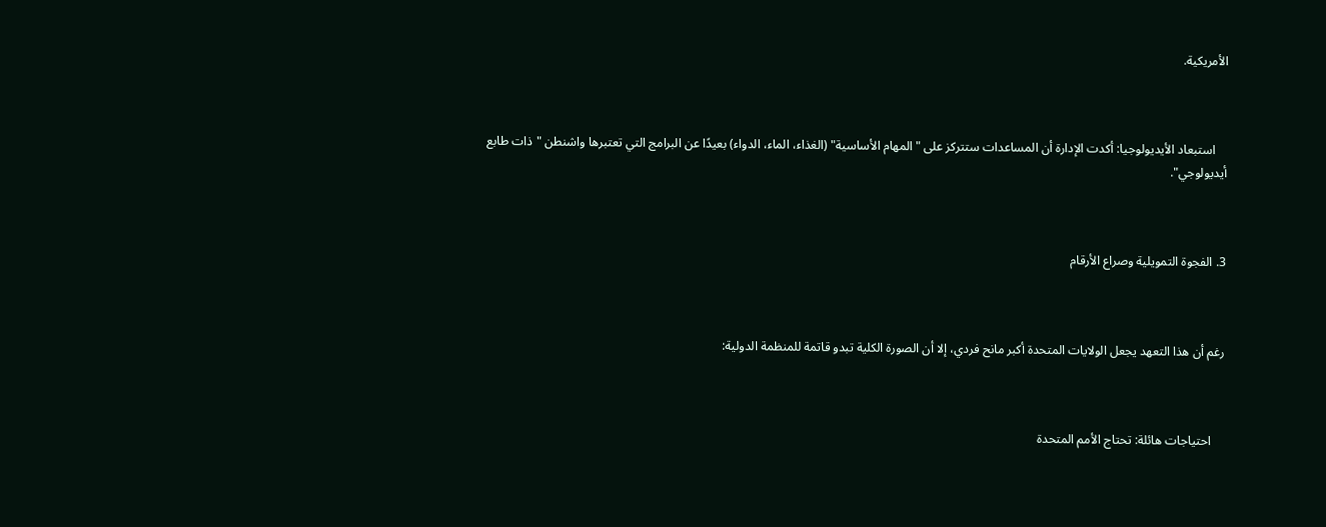الأمريكية.



    استبعاد الأيديولوجيا: أكدت الإدارة أن المساعدات ستتركز على "المهام الأساسية" (الغذاء، الماء، الدواء) بعيدًا عن البرامج التي تعتبرها واشنطن "ذات طابع أيديولوجي".



3. الفجوة التمويلية وصراع الأرقام



رغم أن هذا التعهد يجعل الولايات المتحدة أكبر مانح فردي، إلا أن الصورة الكلية تبدو قاتمة للمنظمة الدولية:



    احتياجات هائلة: تحتاج الأمم المتحدة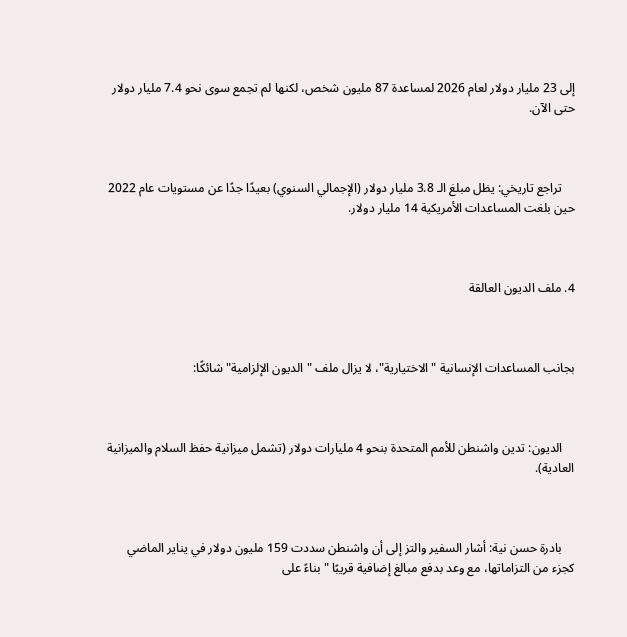إلى 23 مليار دولار لعام 2026 لمساعدة 87 مليون شخص، لكنها لم تجمع سوى نحو 7.4 مليار دولار حتى الآن.



    تراجع تاريخي: يظل مبلغ الـ 3.8 مليار دولار (الإجمالي السنوي) بعيدًا جدًا عن مستويات عام 2022 حين بلغت المساعدات الأمريكية 14 مليار دولار.



4. ملف الديون العالقة



بجانب المساعدات الإنسانية "الاختيارية"، لا يزال ملف "الديون الإلزامية" شائكًا:



    الديون: تدين واشنطن للأمم المتحدة بنحو 4 مليارات دولار (تشمل ميزانية حفظ السلام والميزانية العادية).



    بادرة حسن نية: أشار السفير والتز إلى أن واشنطن سددت 159 مليون دولار في يناير الماضي كجزء من التزاماتها، مع وعد بدفع مبالغ إضافية قريبًا "بناءً على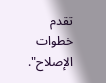تقدم خطوات الإصلاح".